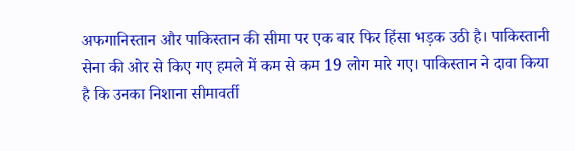अफगानिस्तान और पाकिस्तान की सीमा पर एक बार फिर हिंसा भड़क उठी है। पाकिस्तानी सेना की ओर से किए गए हमले में कम से कम 19 लोग मारे गए। पाकिस्तान ने दावा किया है कि उनका निशाना सीमावर्ती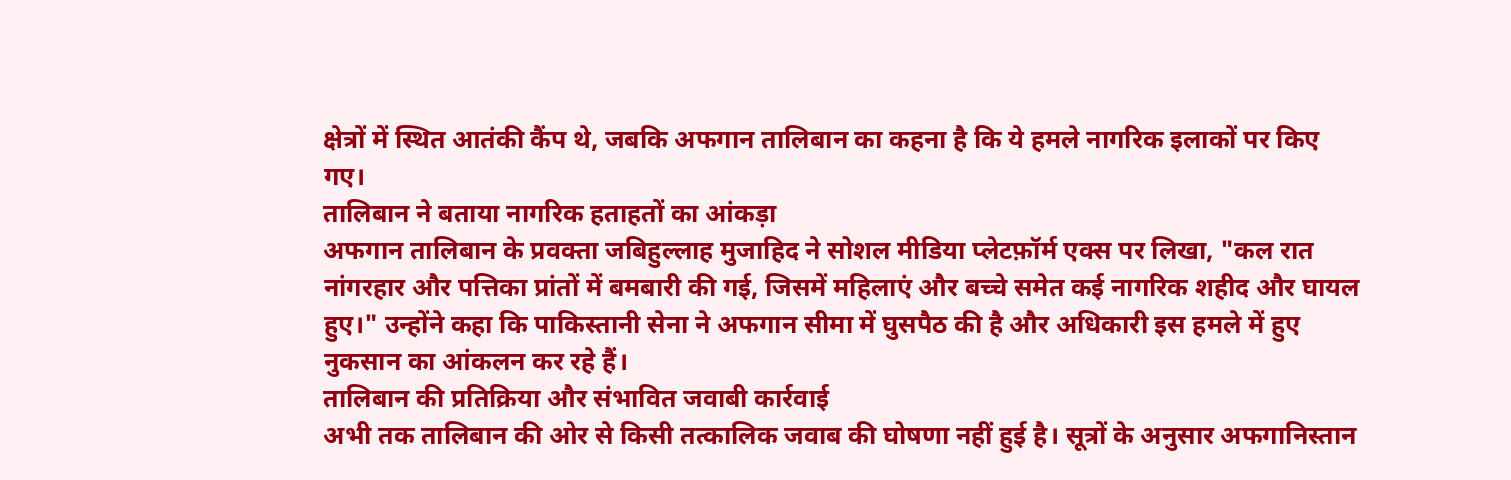क्षेत्रों में स्थित आतंकी कैंप थे, जबकि अफगान तालिबान का कहना है कि ये हमले नागरिक इलाकों पर किए गए।
तालिबान ने बताया नागरिक हताहतों का आंकड़ा
अफगान तालिबान के प्रवक्ता जबिहुल्लाह मुजाहिद ने सोशल मीडिया प्लेटफ़ॉर्म एक्स पर लिखा, "कल रात नांगरहार और पत्तिका प्रांतों में बमबारी की गई, जिसमें महिलाएं और बच्चे समेत कई नागरिक शहीद और घायल हुए।" उन्होंने कहा कि पाकिस्तानी सेना ने अफगान सीमा में घुसपैठ की है और अधिकारी इस हमले में हुए नुकसान का आंकलन कर रहे हैं।
तालिबान की प्रतिक्रिया और संभावित जवाबी कार्रवाई
अभी तक तालिबान की ओर से किसी तत्कालिक जवाब की घोषणा नहीं हुई है। सूत्रों के अनुसार अफगानिस्तान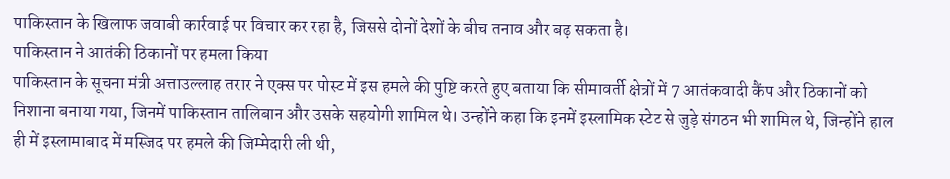पाकिस्तान के खिलाफ जवाबी कार्रवाई पर विचार कर रहा है, जिससे दोनों देशों के बीच तनाव और बढ़ सकता है।
पाकिस्तान ने आतंकी ठिकानों पर हमला किया
पाकिस्तान के सूचना मंत्री अत्ताउल्लाह तरार ने एक्स पर पोस्ट में इस हमले की पुष्टि करते हुए बताया कि सीमावर्ती क्षेत्रों में 7 आतंकवादी कैंप और ठिकानों को निशाना बनाया गया, जिनमें पाकिस्तान तालिबान और उसके सहयोगी शामिल थे। उन्होंने कहा कि इनमें इस्लामिक स्टेट से जुड़े संगठन भी शामिल थे, जिन्होंने हाल ही में इस्लामाबाद में मस्जिद पर हमले की जिम्मेदारी ली थी,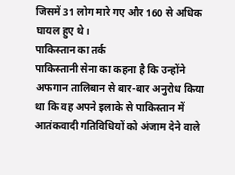जिसमें 31 लोग मारे गए और 160 से अधिक घायल हुए थे।
पाकिस्तान का तर्क
पाकिस्तानी सेना का कहना है कि उन्होंने अफगान तालिबान से बार-बार अनुरोध किया था कि वह अपने इलाके से पाकिस्तान में आतंकवादी गतिविधियों को अंजाम देने वाले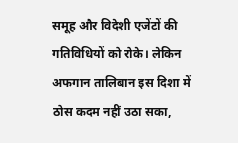समूह और विदेशी एजेंटों की गतिविधियों को रोके। लेकिन अफगान तालिबान इस दिशा में ठोस कदम नहीं उठा सका,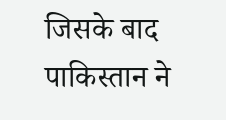जिसके बाद पाकिस्तान ने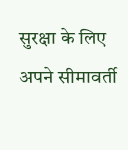सुरक्षा के लिए अपने सीमावर्ती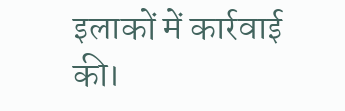इलाकों में कार्रवाई की।